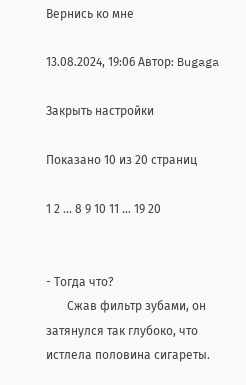Вернись ко мне

13.08.2024, 19:06 Автор: Bugaga

Закрыть настройки

Показано 10 из 20 страниц

1 2 ... 8 9 10 11 ... 19 20


- Тогда что?
       Сжав фильтр зубами, он затянулся так глубоко, что истлела половина сигареты.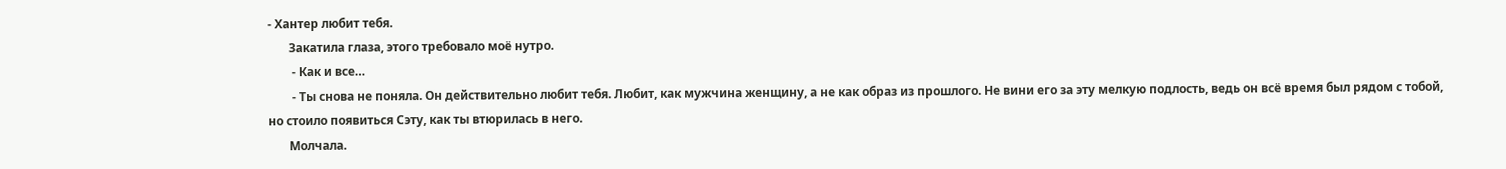- Хантер любит тебя.
       Закатила глаза, этого требовало моё нутро.
        - Как и все…
        - Ты снова не поняла. Он действительно любит тебя. Любит, как мужчина женщину, а не как образ из прошлого. Не вини его за эту мелкую подлость, ведь он всё время был рядом с тобой, но стоило появиться Сэту, как ты втюрилась в него.
       Молчала.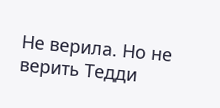Не верила. Но не верить Тедди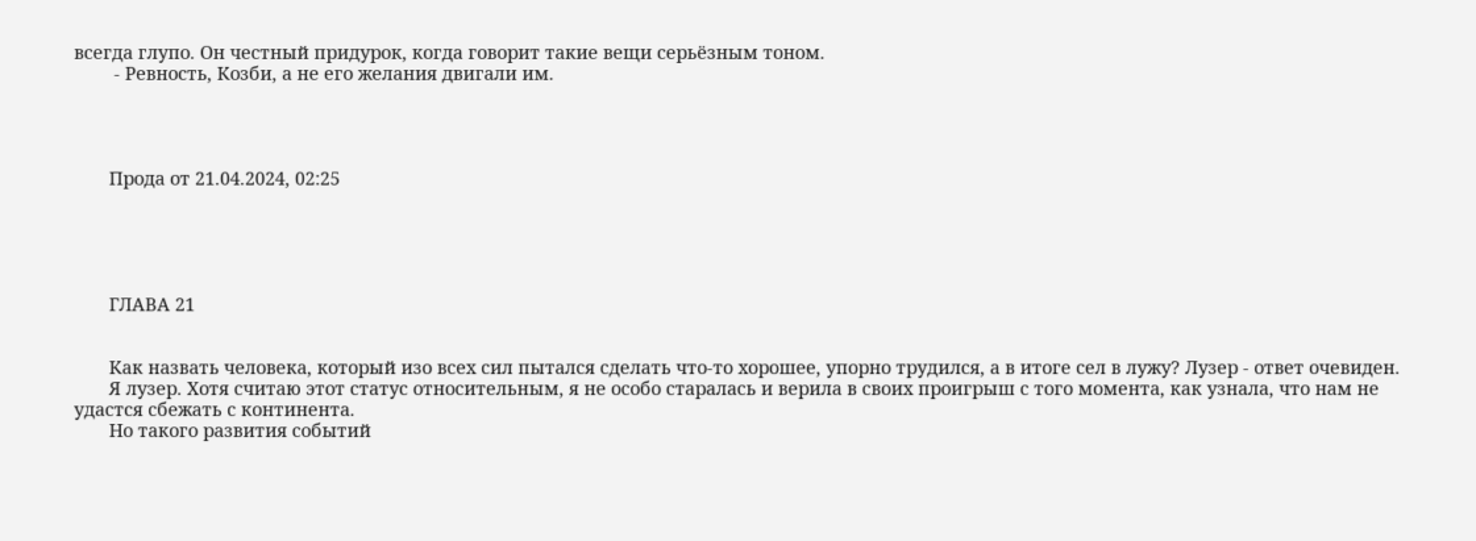всегда глупо. Он честный придурок, когда говорит такие вещи серьёзным тоном.
        - Ревность, Козби, а не его желания двигали им.




       Прода от 21.04.2024, 02:25





       ГЛАВА 21


       Как назвать человека, который изо всех сил пытался сделать что-то хорошее, упорно трудился, а в итоге сел в лужу? Лузер - ответ очевиден.
       Я лузер. Хотя считаю этот статус относительным, я не особо старалась и верила в своих проигрыш с того момента, как узнала, что нам не удастся сбежать с континента.
       Но такого развития событий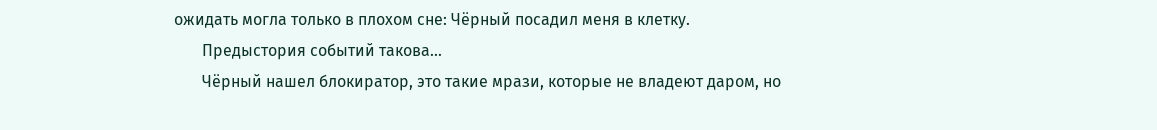ожидать могла только в плохом сне: Чёрный посадил меня в клетку.
       Предыстория событий такова...
       Чёрный нашел блокиратор, это такие мрази, которые не владеют даром, но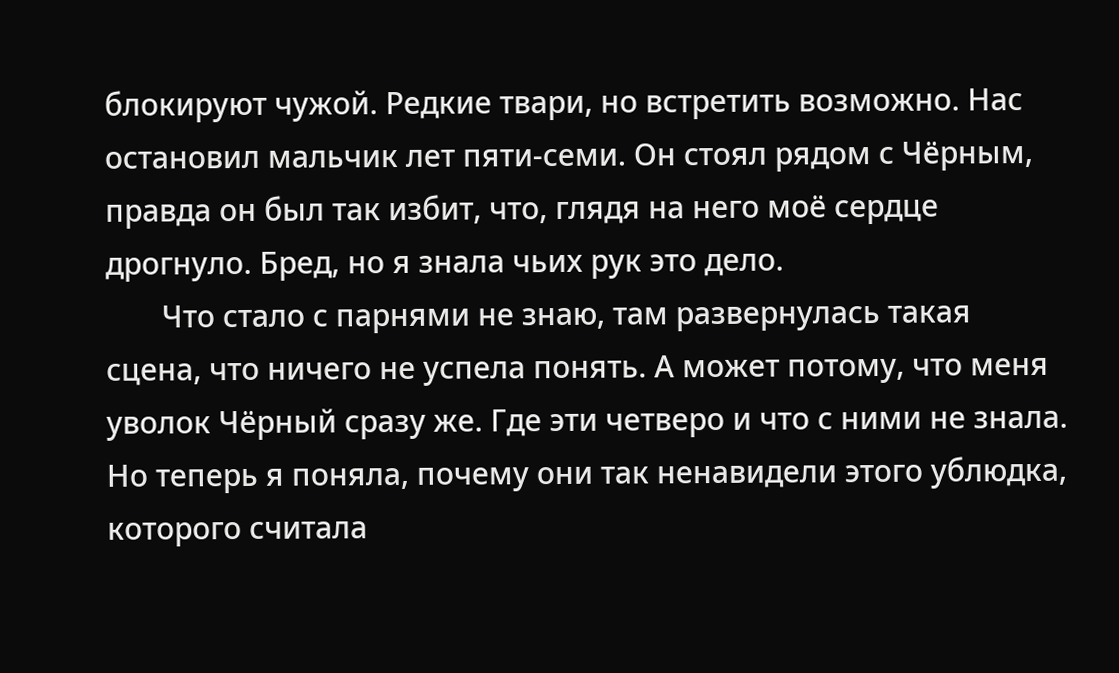блокируют чужой. Редкие твари, но встретить возможно. Нас остановил мальчик лет пяти-семи. Он стоял рядом с Чёрным, правда он был так избит, что, глядя на него моё сердце дрогнуло. Бред, но я знала чьих рук это дело.
       Что стало с парнями не знаю, там развернулась такая сцена, что ничего не успела понять. А может потому, что меня уволок Чёрный сразу же. Где эти четверо и что с ними не знала. Но теперь я поняла, почему они так ненавидели этого ублюдка, которого считала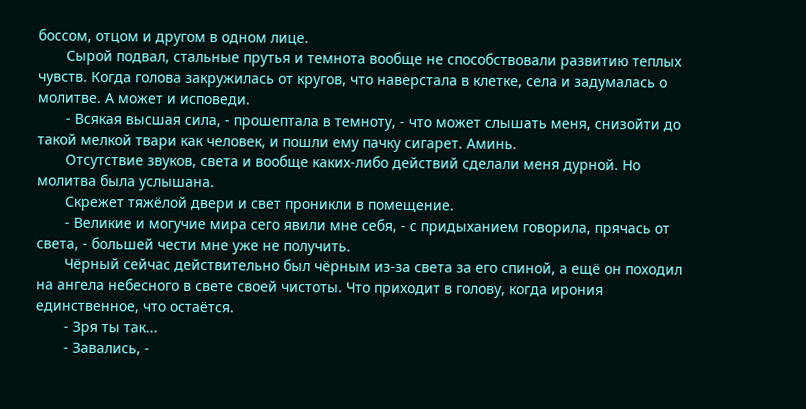боссом, отцом и другом в одном лице.
       Сырой подвал, стальные прутья и темнота вообще не способствовали развитию теплых чувств. Когда голова закружилась от кругов, что наверстала в клетке, села и задумалась о молитве. А может и исповеди.
       - Всякая высшая сила, - прошептала в темноту, - что может слышать меня, снизойти до такой мелкой твари как человек, и пошли ему пачку сигарет. Аминь.
       Отсутствие звуков, света и вообще каких-либо действий сделали меня дурной. Но молитва была услышана.
       Скрежет тяжёлой двери и свет проникли в помещение.
       - Великие и могучие мира сего явили мне себя, - с придыханием говорила, прячась от света, - большей чести мне уже не получить.
       Чёрный сейчас действительно был чёрным из-за света за его спиной, а ещё он походил на ангела небесного в свете своей чистоты. Что приходит в голову, когда ирония единственное, что остаётся.
       - Зря ты так...
       - Завались, -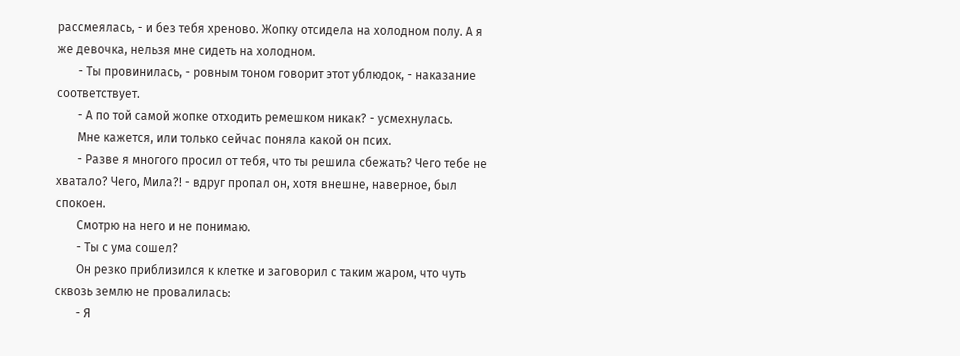рассмеялась, - и без тебя хреново. Жопку отсидела на холодном полу. А я же девочка, нельзя мне сидеть на холодном.
       - Ты провинилась, - ровным тоном говорит этот ублюдок, - наказание соответствует.
       - А по той самой жопке отходить ремешком никак? - усмехнулась.
       Мне кажется, или только сейчас поняла какой он псих.
       - Разве я многого просил от тебя, что ты решила сбежать? Чего тебе не хватало? Чего, Мила?! - вдруг пропал он, хотя внешне, наверное, был спокоен.
       Смотрю на него и не понимаю.
       - Ты с ума сошел?
       Он резко приблизился к клетке и заговорил с таким жаром, что чуть сквозь землю не провалилась:
       - Я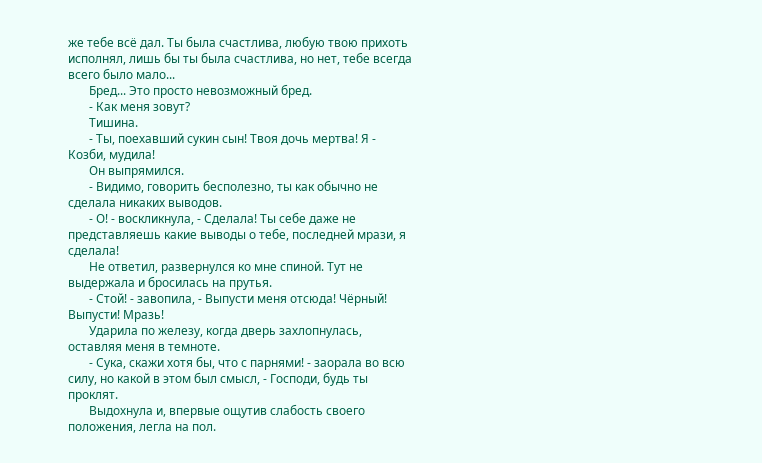же тебе всё дал. Ты была счастлива, любую твою прихоть исполнял, лишь бы ты была счастлива, но нет, тебе всегда всего было мало...
       Бред... Это просто невозможный бред.
       - Как меня зовут?
       Тишина.
       - Ты, поехавший сукин сын! Твоя дочь мертва! Я - Козби, мудила!
       Он выпрямился.
       - Видимо, говорить бесполезно, ты как обычно не сделала никаких выводов.
       - О! - воскликнула, - Сделала! Ты себе даже не представляешь какие выводы о тебе, последней мрази, я сделала!
       Не ответил, развернулся ко мне спиной. Тут не выдержала и бросилась на прутья.
       - Стой! - завопила, - Выпусти меня отсюда! Чёрный! Выпусти! Мразь!
       Ударила по железу, когда дверь захлопнулась, оставляя меня в темноте.
       - Сука, скажи хотя бы, что с парнями! - заорала во всю силу, но какой в этом был смысл, - Господи, будь ты проклят.
       Выдохнула и, впервые ощутив слабость своего положения, легла на пол.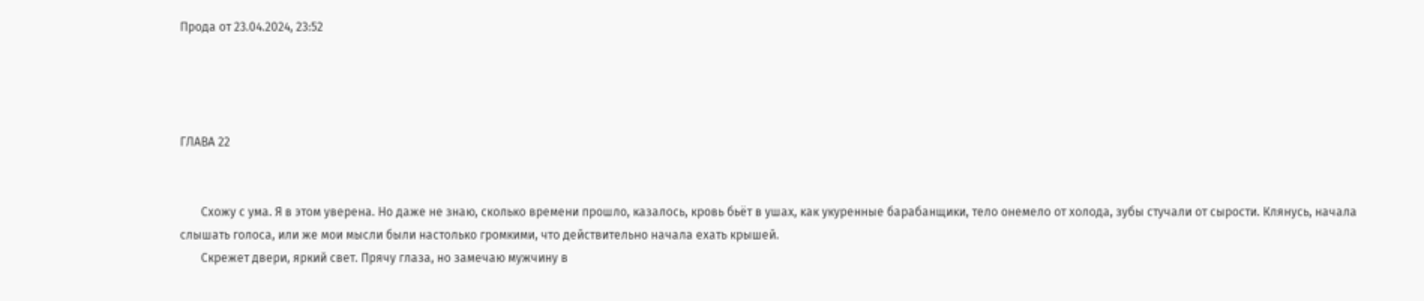Прода от 23.04.2024, 23:52




ГЛАВА 22


       Схожу с ума. Я в этом уверена. Но даже не знаю, сколько времени прошло, казалось, кровь бьёт в ушах, как укуренные барабанщики, тело онемело от холода, зубы стучали от сырости. Клянусь, начала слышать голоса, или же мои мысли были настолько громкими, что действительно начала ехать крышей.
       Скрежет двери, яркий свет. Прячу глаза, но замечаю мужчину в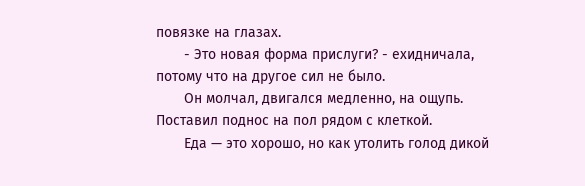повязке на глазах.
       - Это новая форма прислуги? - ехидничала, потому что на другое сил не было.
       Он молчал, двигался медленно, на ощупь. Поставил поднос на пол рядом с клеткой.
       Еда — это хорошо, но как утолить голод дикой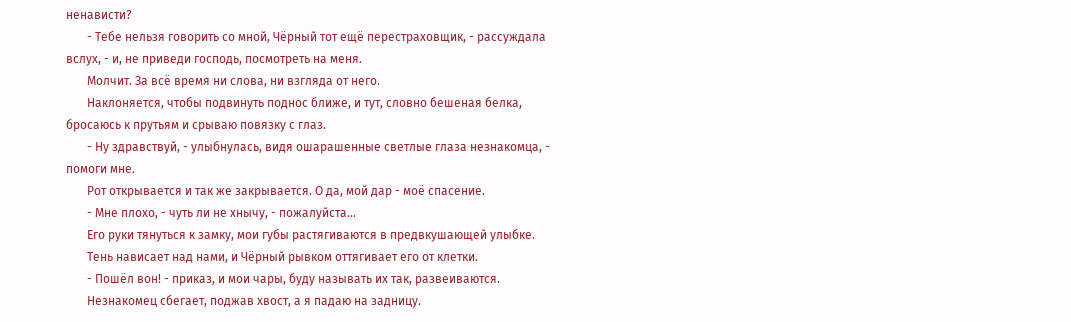ненависти?
       - Тебе нельзя говорить со мной, Чёрный тот ещё перестраховщик, - рассуждала вслух, - и, не приведи господь, посмотреть на меня.
       Молчит. За всё время ни слова, ни взгляда от него.
       Наклоняется, чтобы подвинуть поднос ближе, и тут, словно бешеная белка, бросаюсь к прутьям и срываю повязку с глаз.
       - Ну здравствуй, - улыбнулась, видя ошарашенные светлые глаза незнакомца, - помоги мне.
       Рот открывается и так же закрывается. О да, мой дар - моё спасение.
       - Мне плохо, - чуть ли не хнычу, - пожалуйста...
       Его руки тянуться к замку, мои губы растягиваются в предвкушающей улыбке.
       Тень нависает над нами, и Чёрный рывком оттягивает его от клетки.
       - Пошёл вон! - приказ, и мои чары, буду называть их так, развеиваются.
       Незнакомец сбегает, поджав хвост, а я падаю на задницу.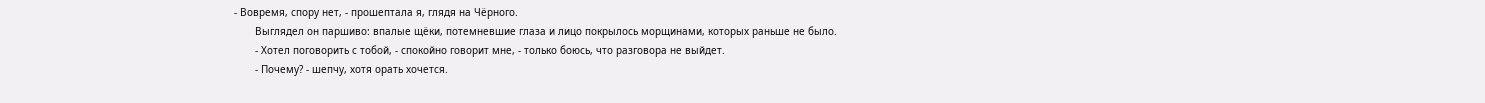- Вовремя, спору нет, - прошептала я, глядя на Чёрного.
       Выглядел он паршиво: впалые щёки, потемневшие глаза и лицо покрылось морщинами, которых раньше не было.
       - Хотел поговорить с тобой, - спокойно говорит мне, - только боюсь, что разговора не выйдет.
       - Почему? - шепчу, хотя орать хочется.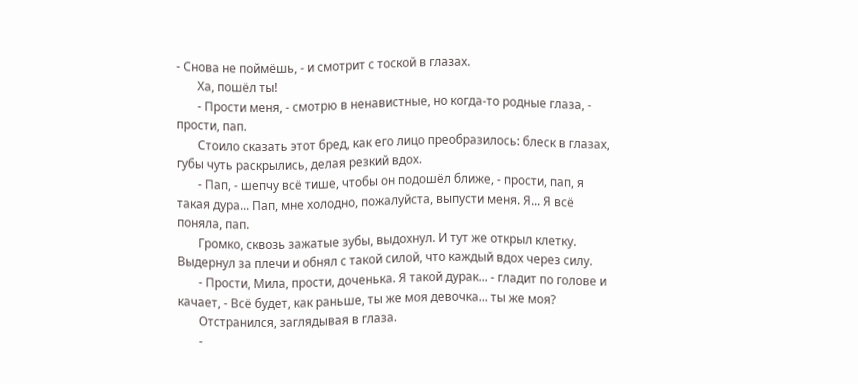- Снова не поймёшь, - и смотрит с тоской в глазах.
       Ха, пошёл ты!
       - Прости меня, - смотрю в ненавистные, но когда-то родные глаза, - прости, пап.
       Стоило сказать этот бред, как его лицо преобразилось: блеск в глазах, губы чуть раскрылись, делая резкий вдох.
       - Пап, - шепчу всё тише, чтобы он подошёл ближе, - прости, пап, я такая дура... Пап, мне холодно, пожалуйста, выпусти меня. Я... Я всё поняла, пап.
       Громко, сквозь зажатые зубы, выдохнул. И тут же открыл клетку. Выдернул за плечи и обнял с такой силой, что каждый вдох через силу.
       - Прости, Мила, прости, доченька. Я такой дурак... - гладит по голове и качает, - Всё будет, как раньше, ты же моя девочка... ты же моя?
       Отстранился, заглядывая в глаза.
       -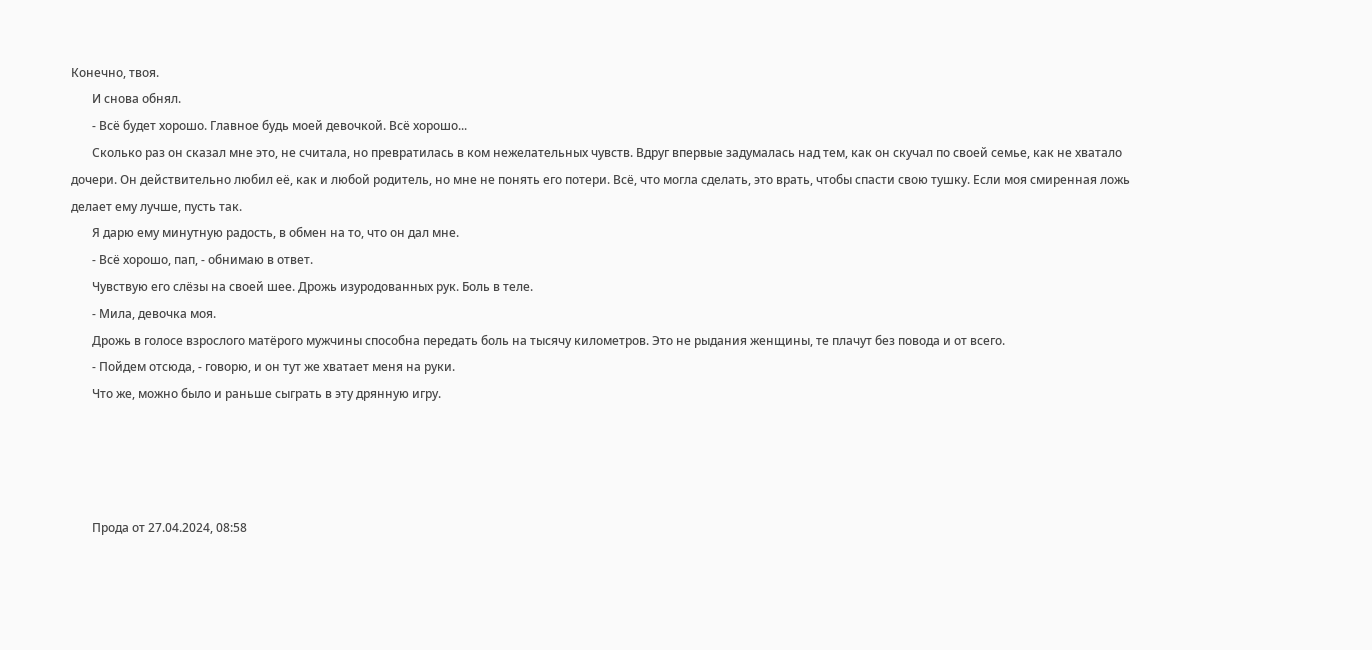Конечно, твоя.
       И снова обнял.
       - Всё будет хорошо. Главное будь моей девочкой. Всё хорошо...
       Сколько раз он сказал мне это, не считала, но превратилась в ком нежелательных чувств. Вдруг впервые задумалась над тем, как он скучал по своей семье, как не хватало дочери. Он действительно любил её, как и любой родитель, но мне не понять его потери. Всё, что могла сделать, это врать, чтобы спасти свою тушку. Если моя смиренная ложь делает ему лучше, пусть так.
       Я дарю ему минутную радость, в обмен на то, что он дал мне.
       - Всё хорошо, пап, - обнимаю в ответ.
       Чувствую его слёзы на своей шее. Дрожь изуродованных рук. Боль в теле.
       - Мила, девочка моя.
       Дрожь в голосе взрослого матёрого мужчины способна передать боль на тысячу километров. Это не рыдания женщины, те плачут без повода и от всего.
       - Пойдем отсюда, - говорю, и он тут же хватает меня на руки.
       Что же, можно было и раньше сыграть в эту дрянную игру.




       Прода от 27.04.2024, 08:58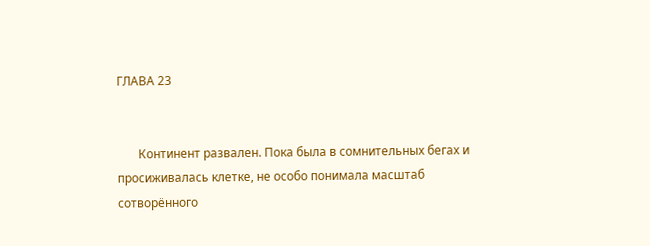ГЛАВА 23


       Континент развален. Пока была в сомнительных бегах и просиживалась клетке, не особо понимала масштаб сотворённого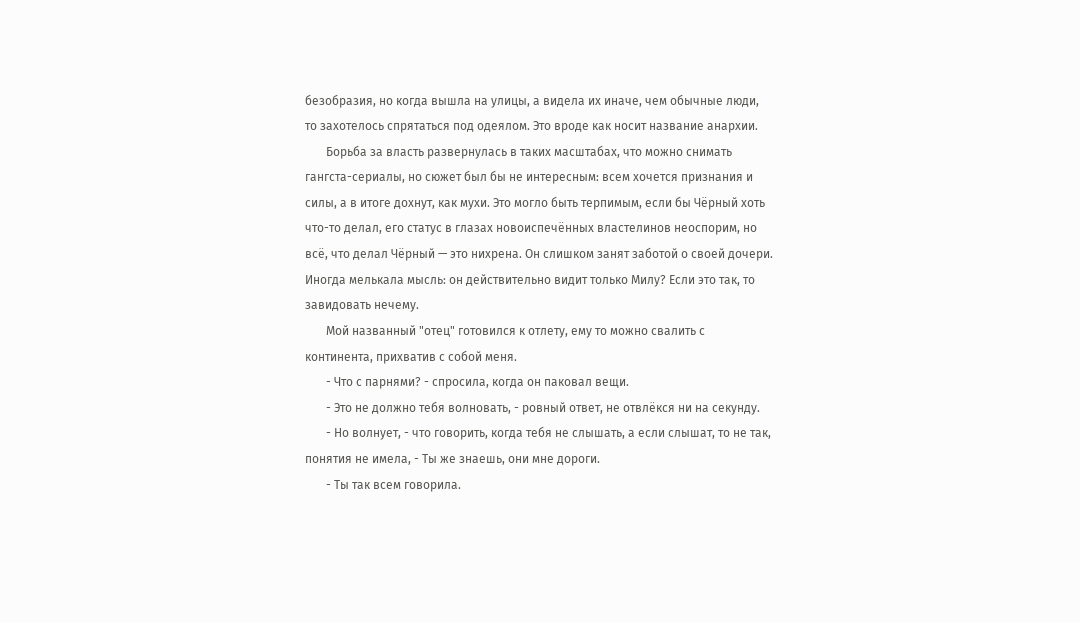безобразия, но когда вышла на улицы, а видела их иначе, чем обычные люди, то захотелось спрятаться под одеялом. Это вроде как носит название анархии.
       Борьба за власть развернулась в таких масштабах, что можно снимать гангста-сериалы, но сюжет был бы не интересным: всем хочется признания и силы, а в итоге дохнут, как мухи. Это могло быть терпимым, если бы Чёрный хоть что-то делал, его статус в глазах новоиспечённых властелинов неоспорим, но всё, что делал Чёрный — это нихрена. Он слишком занят заботой о своей дочери. Иногда мелькала мысль: он действительно видит только Милу? Если это так, то завидовать нечему.
       Мой названный "отец" готовился к отлету, ему то можно свалить с континента, прихватив с собой меня.
       - Что с парнями? - спросила, когда он паковал вещи.
       - Это не должно тебя волновать, - ровный ответ, не отвлёкся ни на секунду.
       - Но волнует, - что говорить, когда тебя не слышать, а если слышат, то не так, понятия не имела, - Ты же знаешь, они мне дороги.
       - Ты так всем говорила.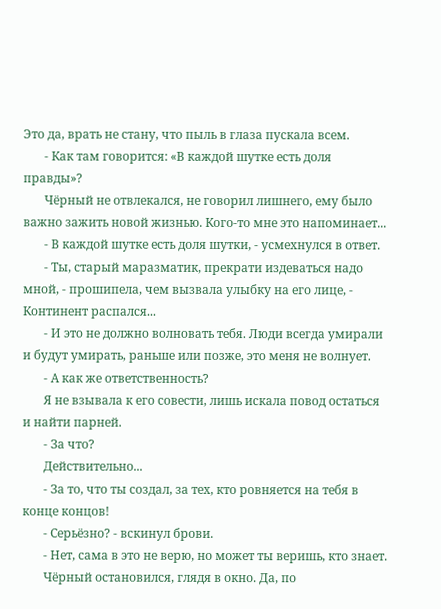Это да, врать не стану, что пыль в глаза пускала всем.
       - Как там говорится: «В каждой шутке есть доля правды»?
       Чёрный не отвлекался, не говорил лишнего, ему было важно зажить новой жизнью. Кого-то мне это напоминает...
       - В каждой шутке есть доля шутки, - усмехнулся в ответ.
       - Ты, старый маразматик, прекрати издеваться надо мной, - прошипела, чем вызвала улыбку на его лице, - Континент распался...
       - И это не должно волновать тебя. Люди всегда умирали и будут умирать, раньше или позже, это меня не волнует.
       - А как же ответственность?
       Я не взывала к его совести, лишь искала повод остаться и найти парней.
       - За что?
       Действительно...
       - За то, что ты создал, за тех, кто ровняется на тебя в конце концов!
       - Серьёзно? - вскинул брови.
       - Нет, сама в это не верю, но может ты веришь, кто знает.
       Чёрный остановился, глядя в окно. Да, по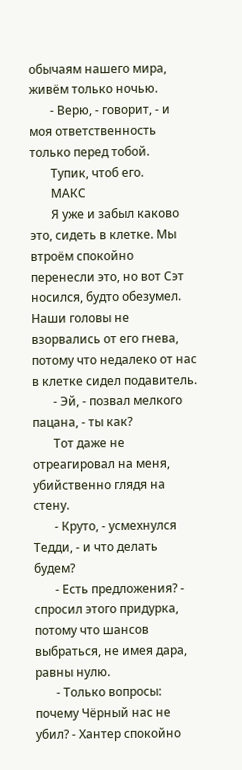обычаям нашего мира, живём только ночью.
       - Верю, - говорит, - и моя ответственность только перед тобой.
       Тупик, чтоб его.
       МАКС
       Я уже и забыл каково это, сидеть в клетке. Мы втроём спокойно перенесли это, но вот Сэт носился, будто обезумел. Наши головы не взорвались от его гнева, потому что недалеко от нас в клетке сидел подавитель.
       - Эй, - позвал мелкого пацана, - ты как?
       Тот даже не отреагировал на меня, убийственно глядя на стену.
       - Круто, - усмехнулся Тедди, - и что делать будем?
       - Есть предложения? - спросил этого придурка, потому что шансов выбраться, не имея дара, равны нулю.
       - Только вопросы: почему Чёрный нас не убил? - Хантер спокойно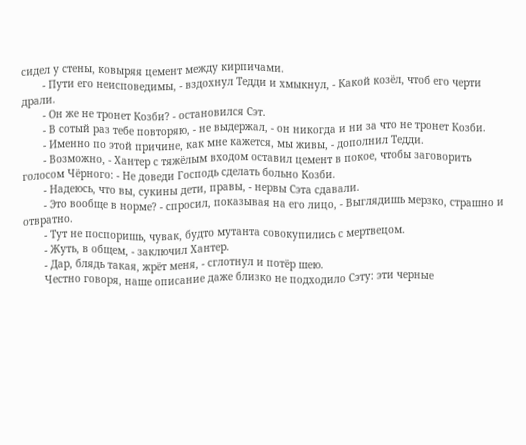сидел у стены, ковыряя цемент между кирпичами.
       - Пути его неисповедимы, - вздохнул Тедди и хмыкнул, - Какой козёл, чтоб его черти драли.
       - Он же не тронет Козби? - остановился Сэт.
       - В сотый раз тебе повторяю, - не выдержал, - он никогда и ни за что не тронет Козби.
       - Именно по этой причине, как мне кажется, мы живы, - дополнил Тедди.
       - Возможно, - Хантер с тяжёлым входом оставил цемент в покое, чтобы заговорить голосом Чёрного: - Не доведи Господь сделать больно Козби.
       - Надеюсь, что вы, сукины дети, правы, - нервы Сэта сдавали.
       - Это вообще в норме? - спросил, показывая на его лицо, - Выглядишь мерзко, страшно и отвратно.
       - Тут не поспоришь, чувак, будто мутанта совокупились с мертвецом.
       - Жуть, в общем, - заключил Хантер.
       - Дар, блядь такая, жрёт меня, - сглотнул и потёр шею.
       Честно говоря, наше описание даже близко не подходило Сэту: эти черные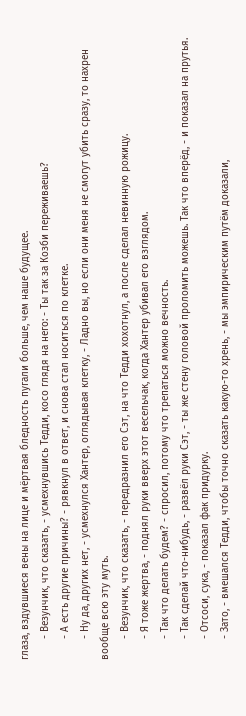глаза, вздувшиеся вены на лице и мёртвая бледность пугали больше, чем наше будущее.
       - Везунчик, что сказать, - усмехнувшись Тедди, косо глядя на него: - Ты так за Козби переживаешь?
       - А есть другие причины? - рявкнул в ответ, и снова стал носиться по клетке.
       - Ну да, других нет, - усмехнулся Хантер, оглядывая клетку, - Ладно вы, но если они меня не смогут убить сразу, то нахрен вообще всю эту муть.
       - Везунчик, что сказать, - передразнил его Сэт, на что Тедди хохотнул, а после сделал невинную рожицу.
       - Я тоже жертва, - поднял руки вверх этот весельчак, когда Хантер убивал его взглядом.
       - Так что делать будем? - спросил, потому что трепаться можно вечность.
       - Так сделай что-нибудь, - развёл руки Сэт, - ты же стену головой проломить можешь. Так что вперёд, - и показал на прутья.
       - Отсоси, сука, - показал фак придурку.
       - Зато, - вмешался Тедди, чтобы точно сказать какую-то хрень, - мы эмпирическим путём доказали,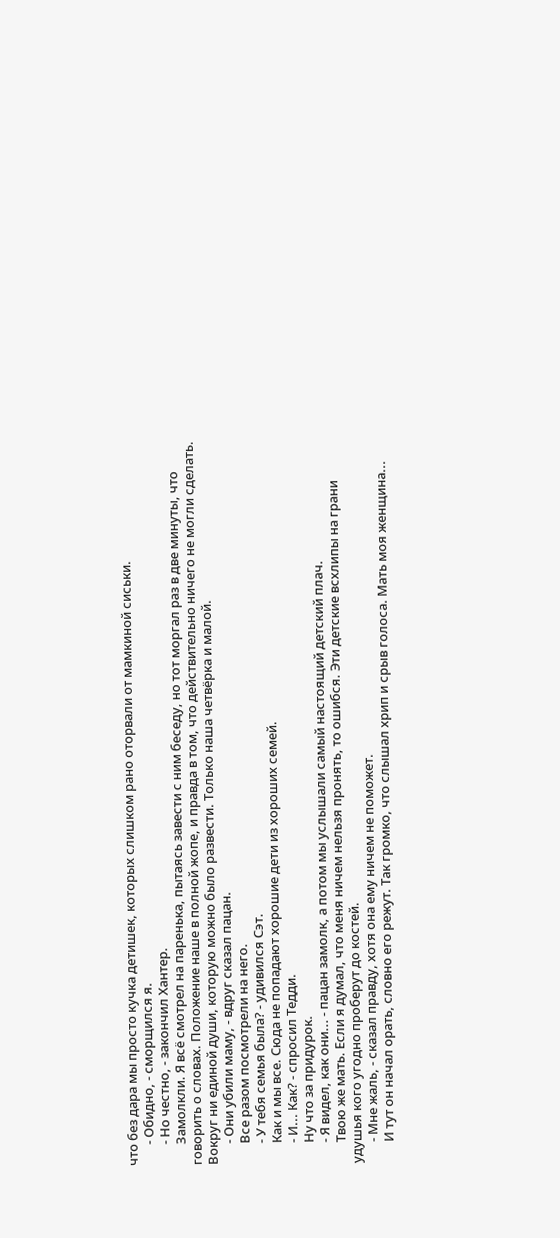что без дара мы просто кучка детишек, которых слишком рано оторвали от мамкиной сиськи.
       - Обидно, - сморщился я.
       - Но честно, - закончил Хантер.
       Замолкли. Я всё смотрел на паренька, пытаясь завести с ним беседу, но тот моргал раз в две минуты, что говорить о словах. Положение наше в полной жопе, и правда в том, что действительно ничего не могли сделать. Вокруг ни единой души, которую можно было развести. Только наша четвёрка и малой.
       - Они убили маму, - вдруг сказал пацан.
       Все разом посмотрели на него.
       - У тебя семья была? - удивился Сэт.
       Как и мы все. Сюда не попадают хорошие дети из хороших семей.
       - И... Как? - спросил Тедди.
       Ну что за придурок.
       - Я видел, как они... - пацан замолк, а потом мы услышали самый настоящий детский плач.
       Твою же мать. Если я думал, что меня ничем нельзя пронять, то ошибся. Эти детские всхлипы на грани удушья кого угодно проберут до костей.
       - Мне жаль, - сказал правду, хотя она ему ничем не поможет.
       И тут он начал орать, словно его режут. Так громко, что слышал хрип и срыв голоса. Мать моя женщина...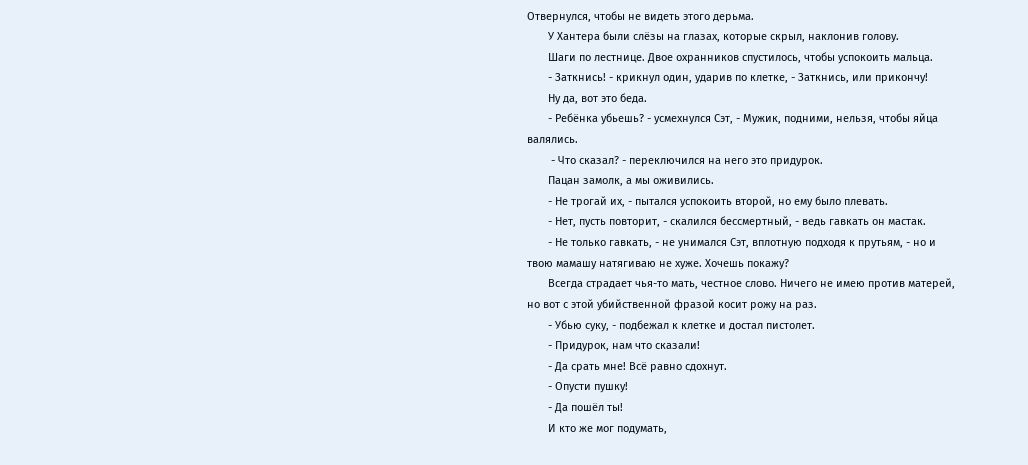Отвернулся, чтобы не видеть этого дерьма.
       У Хантера были слёзы на глазах, которые скрыл, наклонив голову.
       Шаги по лестнице. Двое охранников спустилось, чтобы успокоить мальца.
       - Заткнись! - крикнул один, ударив по клетке, - Заткнись, или прикончу!
       Ну да, вот это беда.
       - Ребёнка убьешь? - усмехнулся Сэт, - Мужик, подними, нельзя, чтобы яйца валялись.
        - Что сказал? - переключился на него это придурок.
       Пацан замолк, а мы оживились.
       - Не трогай их, - пытался успокоить второй, но ему было плевать.
       - Нет, пусть повторит, - скалился бессмертный, - ведь гавкать он мастак.
       - Не только гавкать, - не унимался Сэт, вплотную подходя к прутьям, - но и твою мамашу натягиваю не хуже. Хочешь покажу?
       Всегда страдает чья-то мать, честное слово. Ничего не имею против матерей, но вот с этой убийственной фразой косит рожу на раз.
       - Убью суку, - подбежал к клетке и достал пистолет.
       - Придурок, нам что сказали!
       - Да срать мне! Всё равно сдохнут.
       - Опусти пушку!
       - Да пошёл ты!
       И кто же мог подумать,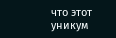что этот уникум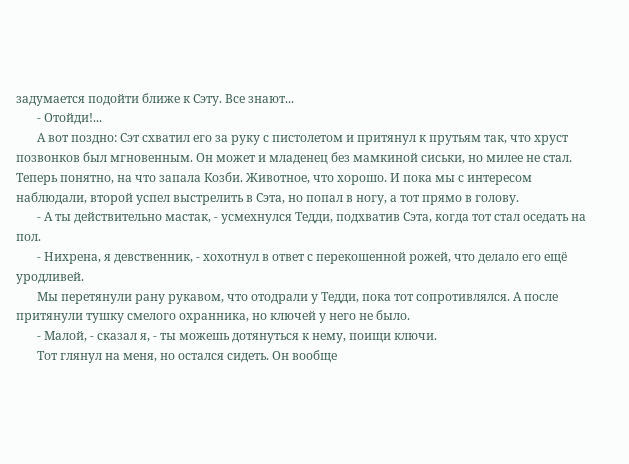задумается подойти ближе к Сэту. Все знают...
       - Отойди!...
       А вот поздно: Сэт схватил его за руку с пистолетом и притянул к прутьям так, что хруст позвонков был мгновенным. Он может и младенец без мамкиной сиськи, но милее не стал. Теперь понятно, на что запала Козби. Животное, что хорошо. И пока мы с интересом наблюдали, второй успел выстрелить в Сэта, но попал в ногу, а тот прямо в голову.
       - А ты действительно мастак, - усмехнулся Тедди, подхватив Сэта, когда тот стал оседать на пол.
       - Нихрена, я девственник, - хохотнул в ответ с перекошенной рожей, что делало его ещё уродливей.
       Мы перетянули рану рукавом, что отодрали у Тедди, пока тот сопротивлялся. А после притянули тушку смелого охранника, но ключей у него не было.
       - Малой, - сказал я, - ты можешь дотянуться к нему, поищи ключи.
       Тот глянул на меня, но остался сидеть. Он вообще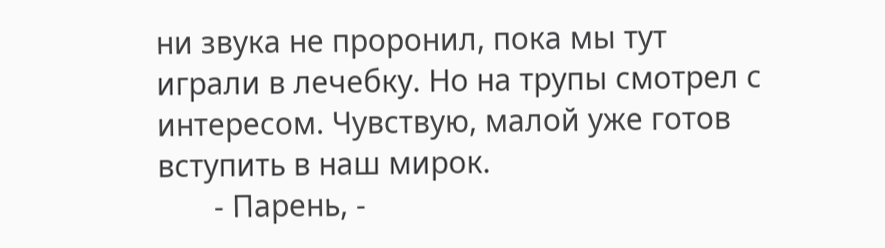ни звука не проронил, пока мы тут играли в лечебку. Но на трупы смотрел с интересом. Чувствую, малой уже готов вступить в наш мирок.
       - Парень, -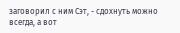заговорил с ним Сэт, - сдохнуть можно всегда, а вот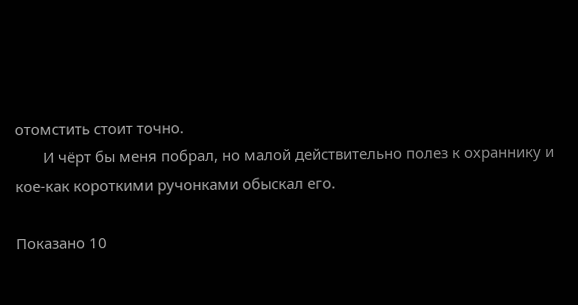отомстить стоит точно.
       И чёрт бы меня побрал, но малой действительно полез к охраннику и кое-как короткими ручонками обыскал его.

Показано 10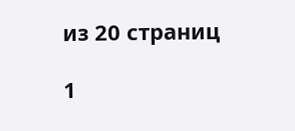из 20 страниц

1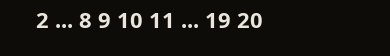2 ... 8 9 10 11 ... 19 20